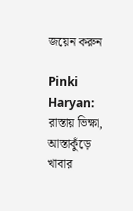জয়েন করুন

Pinki Haryan: রাস্তায় ভিক্ষা, আস্তাকুঁড়ে খাবার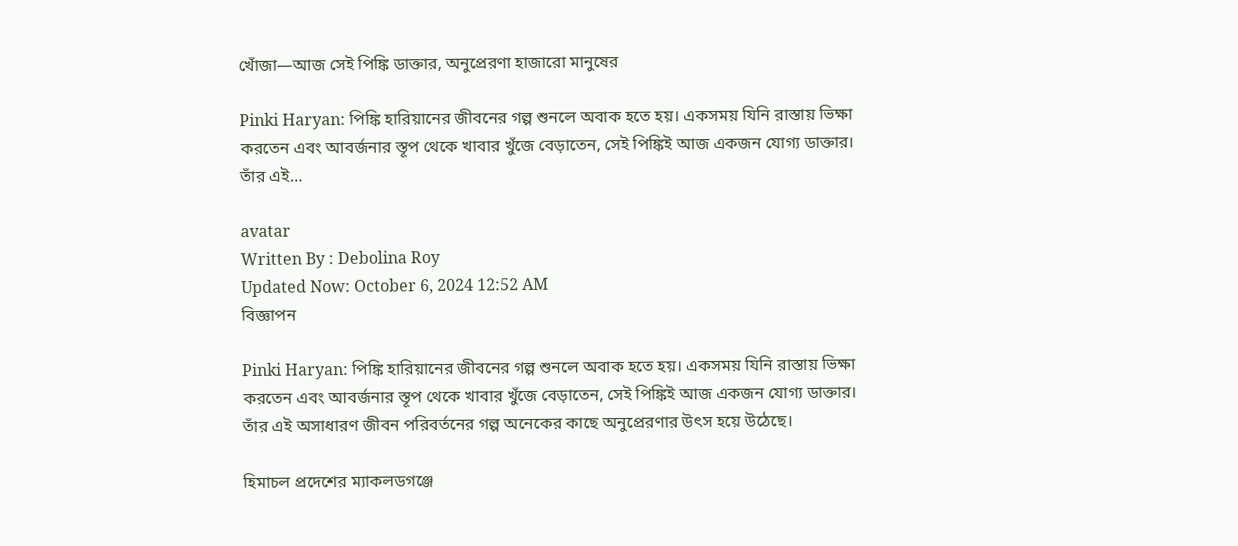খোঁজা—আজ সেই পিঙ্কি ডাক্তার, অনুপ্রেরণা হাজারো মানুষের

Pinki Haryan: পিঙ্কি হারিয়ানের জীবনের গল্প শুনলে অবাক হতে হয়। একসময় যিনি রাস্তায় ভিক্ষা করতেন এবং আবর্জনার স্তূপ থেকে খাবার খুঁজে বেড়াতেন, সেই পিঙ্কিই আজ একজন যোগ্য ডাক্তার। তাঁর এই…

avatar
Written By : Debolina Roy
Updated Now: October 6, 2024 12:52 AM
বিজ্ঞাপন

Pinki Haryan: পিঙ্কি হারিয়ানের জীবনের গল্প শুনলে অবাক হতে হয়। একসময় যিনি রাস্তায় ভিক্ষা করতেন এবং আবর্জনার স্তূপ থেকে খাবার খুঁজে বেড়াতেন, সেই পিঙ্কিই আজ একজন যোগ্য ডাক্তার। তাঁর এই অসাধারণ জীবন পরিবর্তনের গল্প অনেকের কাছে অনুপ্রেরণার উৎস হয়ে উঠেছে।

হিমাচল প্রদেশের ম্যাকলডগঞ্জে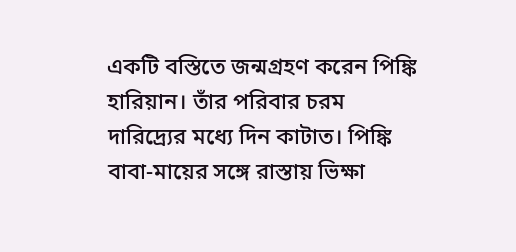একটি বস্তিতে জন্মগ্রহণ করেন পিঙ্কি হারিয়ান। তাঁর পরিবার চরম দারিদ্র্যের মধ্যে দিন কাটাত। পিঙ্কি বাবা-মায়ের সঙ্গে রাস্তায় ভিক্ষা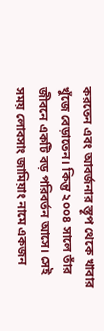করতেন এবং আবর্জনার স্তূপ থেকে খাবার খুঁজে বেড়াতেন। কিন্তু ২০০৪ সালে তাঁর জীবনে একটি বড় পরিবর্তন আসে। সেই সময় লোবসাং জামিয়াং নামে একজন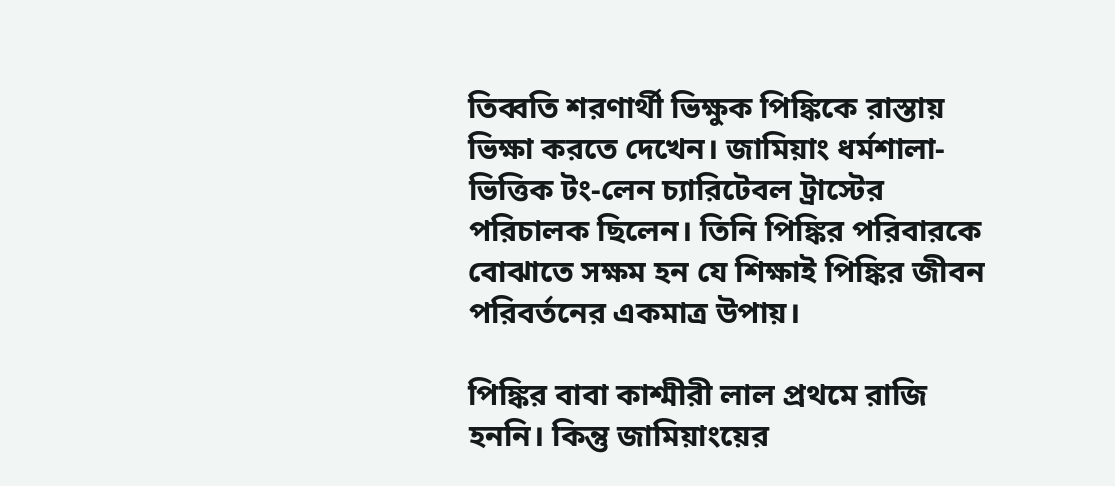তিব্বতি শরণার্থী ভিক্ষুক পিঙ্কিকে রাস্তায় ভিক্ষা করতে দেখেন। জামিয়াং ধর্মশালা-ভিত্তিক টং-লেন চ্যারিটেবল ট্রাস্টের পরিচালক ছিলেন। তিনি পিঙ্কির পরিবারকে বোঝাতে সক্ষম হন যে শিক্ষাই পিঙ্কির জীবন পরিবর্তনের একমাত্র উপায়।

পিঙ্কির বাবা কাশ্মীরী লাল প্রথমে রাজি হননি। কিন্তু জামিয়াংয়ের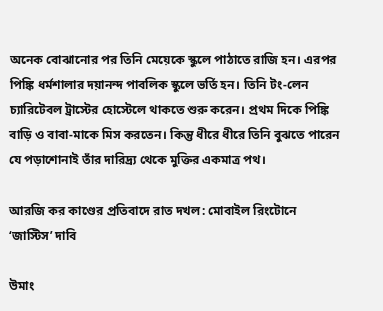অনেক বোঝানোর পর তিনি মেয়েকে স্কুলে পাঠাতে রাজি হন। এরপর পিঙ্কি ধর্মশালার দয়ানন্দ পাবলিক স্কুলে ভর্তি হন। তিনি টং-লেন চ্যারিটেবল ট্রাস্টের হোস্টেলে থাকতে শুরু করেন। প্রথম দিকে পিঙ্কি বাড়ি ও বাবা-মাকে মিস করতেন। কিন্তু ধীরে ধীরে তিনি বুঝতে পারেন যে পড়াশোনাই তাঁর দারিদ্র্য থেকে মুক্তির একমাত্র পথ।

আরজি কর কাণ্ডের প্রতিবাদে রাত দখল: মোবাইল রিংটোনে ‘জাস্টিস’ দাবি

উমাং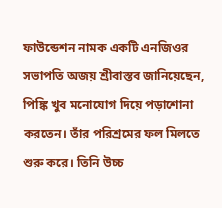ফাউন্ডেশন নামক একটি এনজিওর সভাপতি অজয় শ্রীবাস্তব জানিয়েছেন, পিঙ্কি খুব মনোযোগ দিয়ে পড়াশোনা করতেন। তাঁর পরিশ্রমের ফল মিলতে শুরু করে। তিনি উচ্চ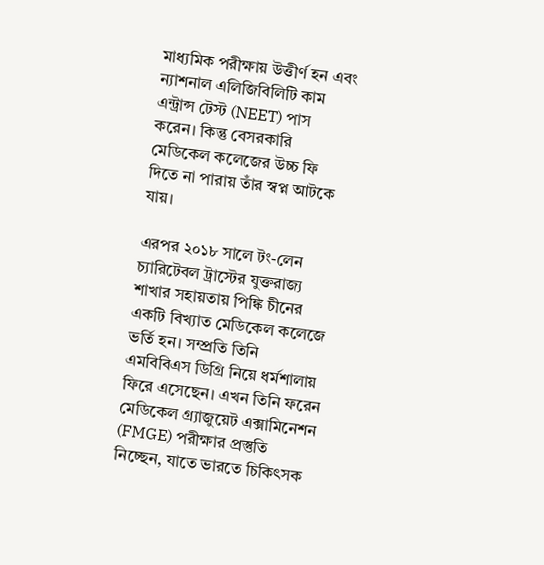মাধ্যমিক পরীক্ষায় উত্তীর্ণ হন এবং ন্যাশনাল এলিজিবিলিটি কাম এন্ট্রান্স টেস্ট (NEET) পাস করেন। কিন্তু বেসরকারি মেডিকেল কলেজের উচ্চ ফি দিতে না পারায় তাঁর স্বপ্ন আটকে যায়।

এরপর ২০১৮ সালে টং-লেন চ্যারিটেবল ট্রাস্টের যুক্তরাজ্য শাখার সহায়তায় পিঙ্কি চীনের একটি বিখ্যাত মেডিকেল কলেজে ভর্তি হন। সম্প্রতি তিনি এমবিবিএস ডিগ্রি নিয়ে ধর্মশালায় ফিরে এসেছেন। এখন তিনি ফরেন মেডিকেল গ্র্যাজুয়েট এক্সামিনেশন (FMGE) পরীক্ষার প্রস্তুতি নিচ্ছেন, যাতে ভারতে চিকিৎসক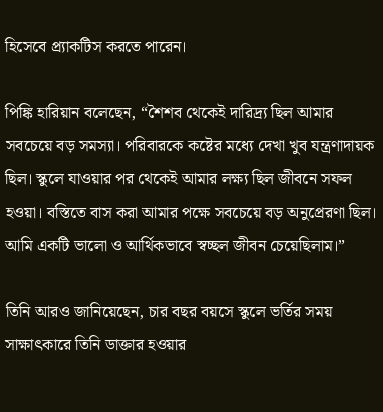হিসেবে প্র্যাকটিস করতে পারেন।

পিঙ্কি হারিয়ান বলেছেন, “শৈশব থেকেই দারিদ্র্য ছিল আমার সবচেয়ে বড় সমস্যা। পরিবারকে কষ্টের মধ্যে দেখা খুব যন্ত্রণাদায়ক ছিল। স্কুলে যাওয়ার পর থেকেই আমার লক্ষ্য ছিল জীবনে সফল হওয়া। বস্তিতে বাস করা আমার পক্ষে সবচেয়ে বড় অনুপ্রেরণা ছিল। আমি একটি ভালো ও আর্থিকভাবে স্বচ্ছল জীবন চেয়েছিলাম।”

তিনি আরও জানিয়েছেন, চার বছর বয়সে স্কুলে ভর্তির সময় সাক্ষাৎকারে তিনি ডাক্তার হওয়ার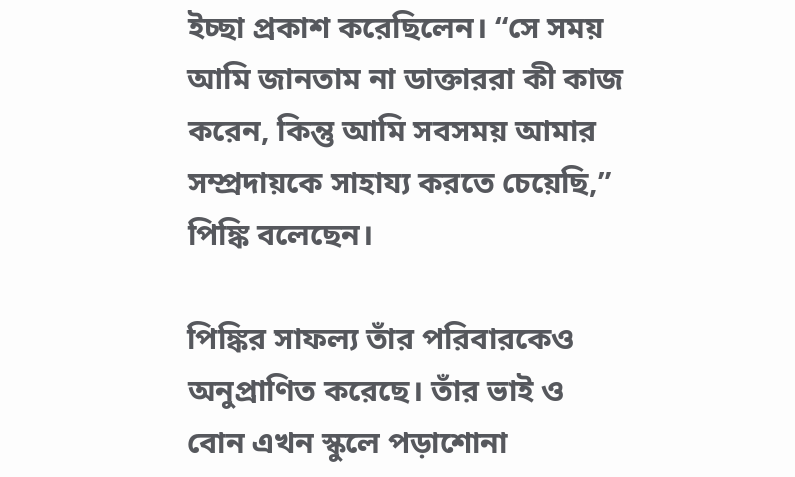ইচ্ছা প্রকাশ করেছিলেন। “সে সময় আমি জানতাম না ডাক্তাররা কী কাজ করেন, কিন্তু আমি সবসময় আমার সম্প্রদায়কে সাহায্য করতে চেয়েছি,” পিঙ্কি বলেছেন।

পিঙ্কির সাফল্য তাঁর পরিবারকেও অনুপ্রাণিত করেছে। তাঁর ভাই ও বোন এখন স্কুলে পড়াশোনা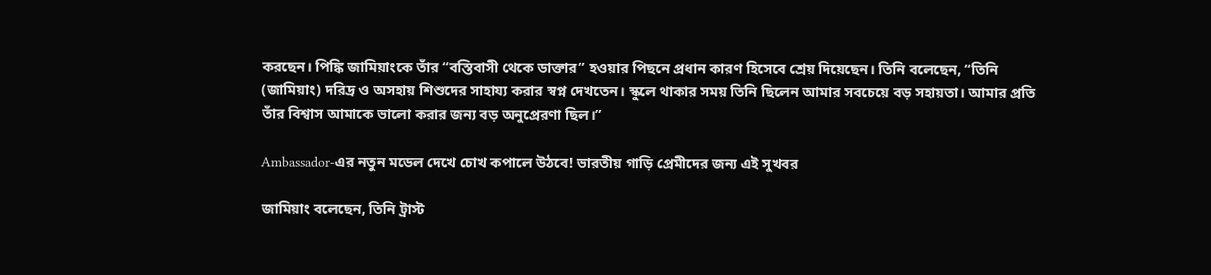করছেন। পিঙ্কি জামিয়াংকে তাঁর “বস্তিবাসী থেকে ডাক্তার” হওয়ার পিছনে প্রধান কারণ হিসেবে শ্রেয় দিয়েছেন। তিনি বলেছেন, “তিনি (জামিয়াং) দরিদ্র ও অসহায় শিশুদের সাহায্য করার স্বপ্ন দেখতেন। স্কুলে থাকার সময় তিনি ছিলেন আমার সবচেয়ে বড় সহায়তা। আমার প্রতি তাঁর বিশ্বাস আমাকে ভালো করার জন্য বড় অনুপ্রেরণা ছিল।”

Ambassador-এর নতুন মডেল দেখে চোখ কপালে উঠবে! ভারতীয় গাড়ি প্রেমীদের জন্য এই সুখবর

জামিয়াং বলেছেন, তিনি ট্রাস্ট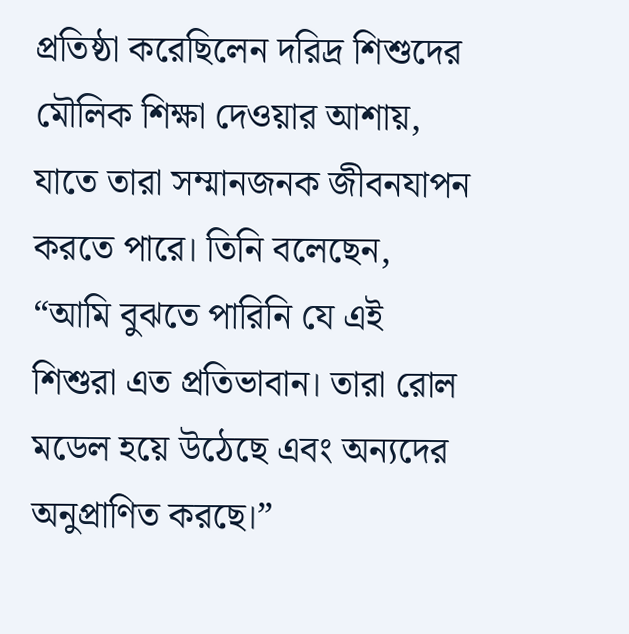প্রতিষ্ঠা করেছিলেন দরিদ্র শিশুদের মৌলিক শিক্ষা দেওয়ার আশায়, যাতে তারা সম্মানজনক জীবনযাপন করতে পারে। তিনি বলেছেন, “আমি বুঝতে পারিনি যে এই শিশুরা এত প্রতিভাবান। তারা রোল মডেল হয়ে উঠেছে এবং অন্যদের অনুপ্রাণিত করছে।”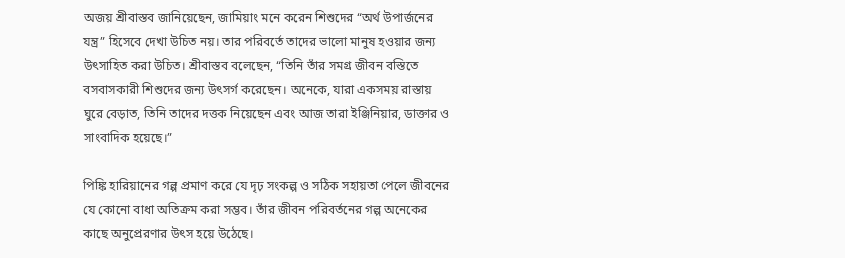অজয় শ্রীবাস্তব জানিয়েছেন, জামিয়াং মনে করেন শিশুদের “অর্থ উপার্জনের যন্ত্র” হিসেবে দেখা উচিত নয়। তার পরিবর্তে তাদের ভালো মানুষ হওয়ার জন্য উৎসাহিত করা উচিত। শ্রীবাস্তব বলেছেন, “তিনি তাঁর সমগ্র জীবন বস্তিতে বসবাসকারী শিশুদের জন্য উৎসর্গ করেছেন। অনেকে, যারা একসময় রাস্তায় ঘুরে বেড়াত, তিনি তাদের দত্তক নিয়েছেন এবং আজ তারা ইঞ্জিনিয়ার, ডাক্তার ও সাংবাদিক হয়েছে।”

পিঙ্কি হারিয়ানের গল্প প্রমাণ করে যে দৃঢ় সংকল্প ও সঠিক সহায়তা পেলে জীবনের যে কোনো বাধা অতিক্রম করা সম্ভব। তাঁর জীবন পরিবর্তনের গল্প অনেকের কাছে অনুপ্রেরণার উৎস হয়ে উঠেছে।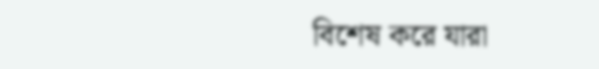বিশেষ করে যারা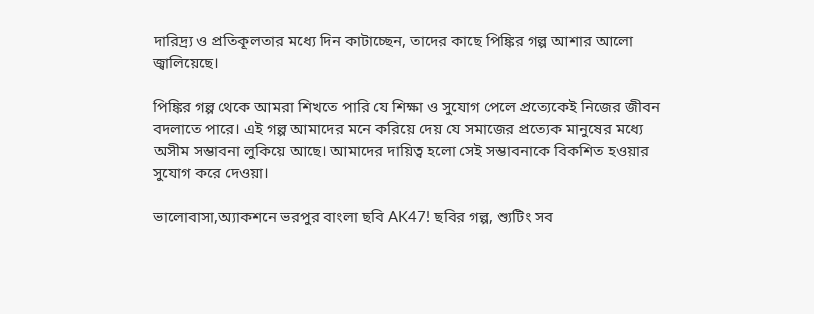দারিদ্র্য ও প্রতিকূলতার মধ্যে দিন কাটাচ্ছেন, তাদের কাছে পিঙ্কির গল্প আশার আলো জ্বালিয়েছে।

পিঙ্কির গল্প থেকে আমরা শিখতে পারি যে শিক্ষা ও সুযোগ পেলে প্রত্যেকেই নিজের জীবন বদলাতে পারে। এই গল্প আমাদের মনে করিয়ে দেয় যে সমাজের প্রত্যেক মানুষের মধ্যে অসীম সম্ভাবনা লুকিয়ে আছে। আমাদের দায়িত্ব হলো সেই সম্ভাবনাকে বিকশিত হওয়ার সুযোগ করে দেওয়া।

ভালোবাসা,অ্যাকশনে ভরপুর বাংলা ছবি AK47! ছবির গল্প, শ্যুটিং সব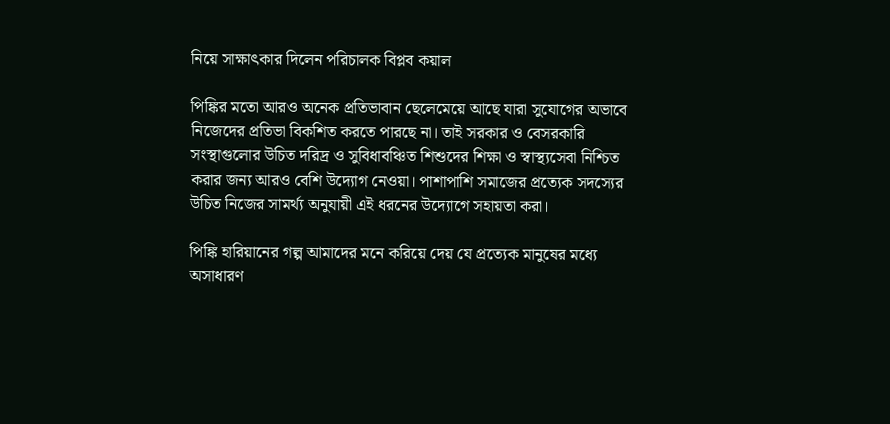নিয়ে সাক্ষাৎকার দিলেন পরিচালক বিপ্লব কয়াল

পিঙ্কির মতো আরও অনেক প্রতিভাবান ছেলেমেয়ে আছে যারা সুযোগের অভাবে নিজেদের প্রতিভা বিকশিত করতে পারছে না। তাই সরকার ও বেসরকারি সংস্থাগুলোর উচিত দরিদ্র ও সুবিধাবঞ্চিত শিশুদের শিক্ষা ও স্বাস্থ্যসেবা নিশ্চিত করার জন্য আরও বেশি উদ্যোগ নেওয়া। পাশাপাশি সমাজের প্রত্যেক সদস্যের উচিত নিজের সামর্থ্য অনুযায়ী এই ধরনের উদ্যোগে সহায়তা করা।

পিঙ্কি হারিয়ানের গল্প আমাদের মনে করিয়ে দেয় যে প্রত্যেক মানুষের মধ্যে অসাধারণ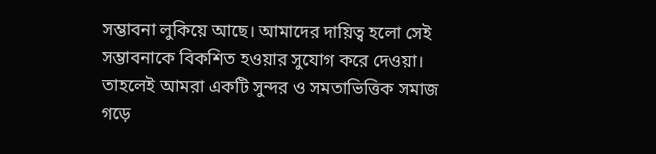সম্ভাবনা লুকিয়ে আছে। আমাদের দায়িত্ব হলো সেই সম্ভাবনাকে বিকশিত হওয়ার সুযোগ করে দেওয়া। তাহলেই আমরা একটি সুন্দর ও সমতাভিত্তিক সমাজ গড়ে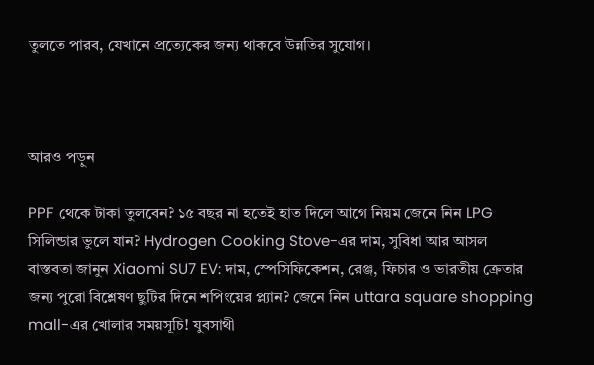তুলতে পারব, যেখানে প্রত্যেকের জন্য থাকবে উন্নতির সুযোগ।



আরও পড়ুন

PPF থেকে টাকা তুলবেন? ১৫ বছর না হতেই হাত দিলে আগে নিয়ম জেনে নিন LPG সিলিন্ডার ভুলে যান? Hydrogen Cooking Stove-এর দাম, সুবিধা আর আসল বাস্তবতা জানুন Xiaomi SU7 EV: দাম, স্পেসিফিকেশন, রেঞ্জ, ফিচার ও ভারতীয় ক্রেতার জন্য পুরো বিশ্লেষণ ছুটির দিনে শপিংয়ের প্ল্যান? জেনে নিন uttara square shopping mall-এর খোলার সময়সূচি! যুবসাথী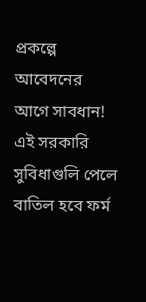প্রকল্পে আবেদনের আগে সাবধান! এই সরকারি সুবিধাগুলি পেলে বাতিল হবে ফর্ম